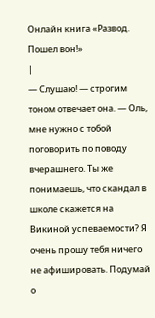Онлайн книга «Развод. Пошел вон!»
|
— Слушаю! — строгим тоном отвечает она. — Оль, мне нужно с тобой поговорить по поводу вчерашнего. Ты же понимаешь, что скандал в школе скажется на Викиной успеваемости? Я очень прошу тебя ничего не афишировать. Подумай о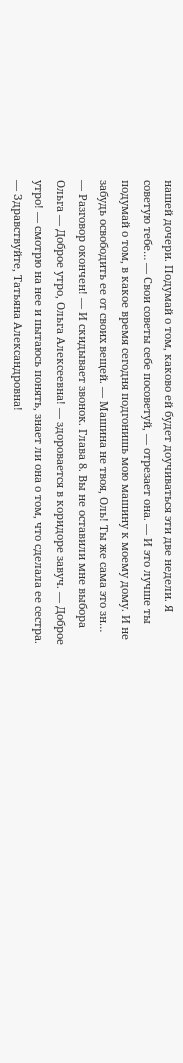нашей дочери. Подумай о том, каково ей будет доучиваться эти две недели. Я советую тебе… — Свои советы себе посоветуй, — отрезает она. — И это лучше ты подумай о том, в какое время сегодня подгонишь мою машину к моему дому. И не забудь освободить ее от своих вещей. — Машина не твоя, Оль! Ты же сама это зн… — Разговор окончен! — И скидывает звонок. Глава 8. Вы не оставили мне выбора Ольга — Доброе утро, Ольга Алексеевна! — здоровается в коридоре завуч. — Доброе утро! — смотрю на нее и пытаюсь понять, знает ли она о том, что сделала ее сестра. — Здравствуйте, Татьяна Александровна!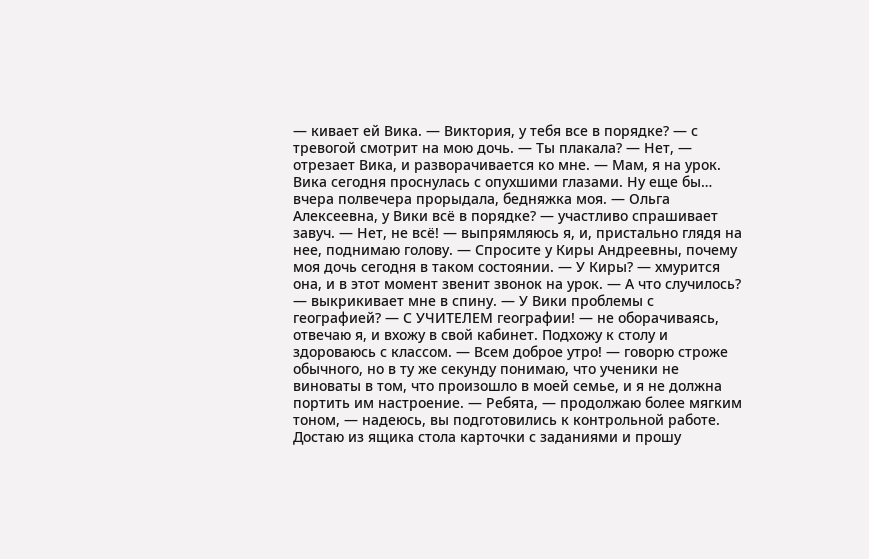— кивает ей Вика. — Виктория, у тебя все в порядке? — с тревогой смотрит на мою дочь. — Ты плакала? — Нет, — отрезает Вика, и разворачивается ко мне. — Мам, я на урок. Вика сегодня проснулась с опухшими глазами. Ну еще бы… вчера полвечера прорыдала, бедняжка моя. — Ольга Алексеевна, у Вики всё в порядке? — участливо спрашивает завуч. — Нет, не всё! — выпрямляюсь я, и, пристально глядя на нее, поднимаю голову. — Спросите у Киры Андреевны, почему моя дочь сегодня в таком состоянии. — У Киры? — хмурится она, и в этот момент звенит звонок на урок. — А что случилось? — выкрикивает мне в спину. — У Вики проблемы с географией? — С УЧИТЕЛЕМ географии! — не оборачиваясь, отвечаю я, и вхожу в свой кабинет. Подхожу к столу и здороваюсь с классом. — Всем доброе утро! — говорю строже обычного, но в ту же секунду понимаю, что ученики не виноваты в том, что произошло в моей семье, и я не должна портить им настроение. — Ребята, — продолжаю более мягким тоном, — надеюсь, вы подготовились к контрольной работе. Достаю из ящика стола карточки с заданиями и прошу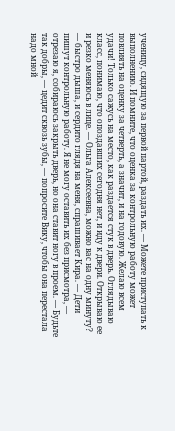ученицу, сидящую за первой партой, раздать их. — Можете приступать к выполнению. И помните, что оценка за контрольную работу может повлиять на оценку за четверть, а значит, и на годовую. Желаю всем удачи! Только сажусь на место, как раздается стук в дверь. Оглядываю класс, понимаю, что опоздавших сегодня нет, и иду к двери. Открываю ее и резко меняюсь в лице. — Ольга Алексеевна, можно вас на одну минуту? — быстро дыша, и сердито глядя на меня, спрашивает Кира. — Дети пишут контрольную работу. Я не могу оставить их без присмотра, — отрезаю я, собираюсь закрыть дверь, но она ставит ногу в проем. — Будьте так добры, — цедит сквозь зубы, — попросите Вику, чтобы она перестала надо мной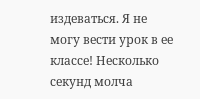издеваться. Я не могу вести урок в ее классе! Несколько секунд молча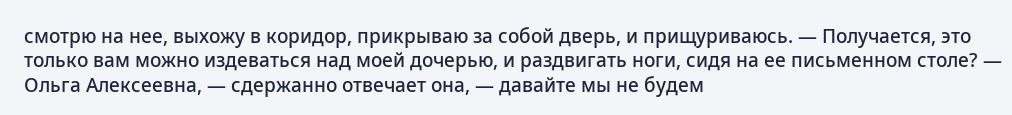смотрю на нее, выхожу в коридор, прикрываю за собой дверь, и прищуриваюсь. — Получается, это только вам можно издеваться над моей дочерью, и раздвигать ноги, сидя на ее письменном столе? — Ольга Алексеевна, — сдержанно отвечает она, — давайте мы не будем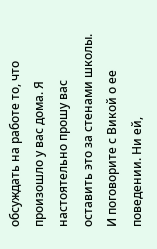обсуждать на работе то, что произошло у вас дома. Я настоятельно прошу вас оставить это за стенами школы. И поговорите с Викой о ее поведении. Ни ей,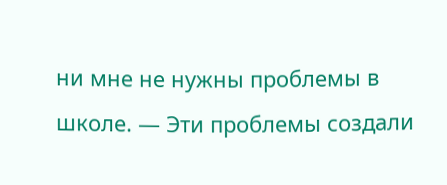ни мне не нужны проблемы в школе. — Эти проблемы создали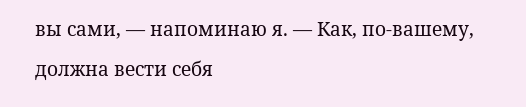вы сами, — напоминаю я. — Как, по-вашему, должна вести себя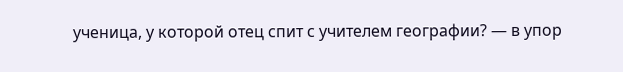ученица, у которой отец спит с учителем географии? — в упор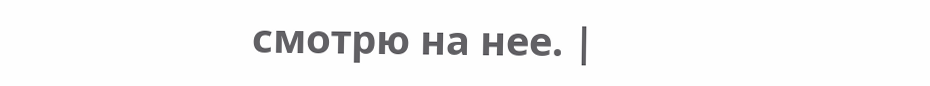смотрю на нее. |